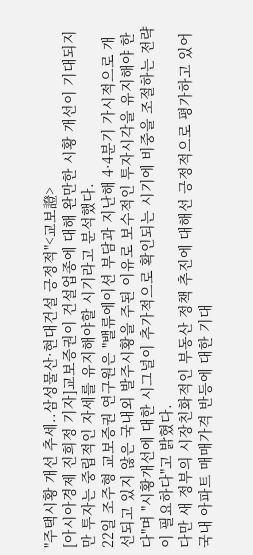"주택시황 개선 추세..삼성물산·현대건설 긍정적"<교보證>
[아시아경제 진희정 기자]교보증권이 건설업종에 대해 완만한 시황 개선이 기대되지만 투자는 중립적인 자세를 유지해야할 시기라고 분석했다.
22일 조주형 교보증권 연구원은 "밸류에이션 부담과 지난해 4·4분기 가시적으로 개선되고 있지 않은 국내외 발주시황을 주된 이유로 보수적인 투자시각을 유지해야 한다"며 "시황개선에 대한 시그널이 추가적으로 확인되는 시기에 비중을 조절하는 전략이 필요하다"고 밝혔다.
다만 새 정부의 시장친화적인 부동산 정책 추진에 대해선 긍정적으로 평가하고 있어 국내 아파트 매매가격 반등에 대한 기대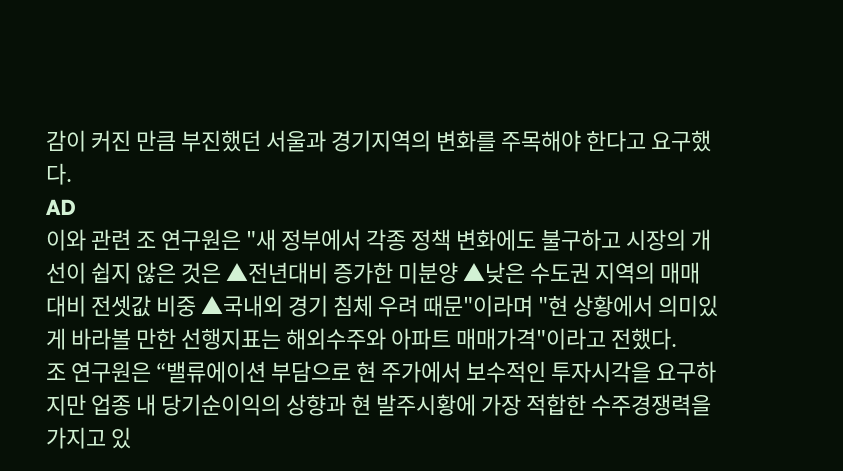감이 커진 만큼 부진했던 서울과 경기지역의 변화를 주목해야 한다고 요구했다.
AD
이와 관련 조 연구원은 "새 정부에서 각종 정책 변화에도 불구하고 시장의 개선이 쉽지 않은 것은 ▲전년대비 증가한 미분양 ▲낮은 수도권 지역의 매매대비 전셋값 비중 ▲국내외 경기 침체 우려 때문"이라며 "현 상황에서 의미있게 바라볼 만한 선행지표는 해외수주와 아파트 매매가격"이라고 전했다.
조 연구원은 “밸류에이션 부담으로 현 주가에서 보수적인 투자시각을 요구하지만 업종 내 당기순이익의 상향과 현 발주시황에 가장 적합한 수주경쟁력을 가지고 있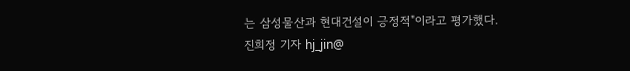는 삼성물산과 현대건설이 긍정적"이라고 평가했다.
진희정 기자 hj_jin@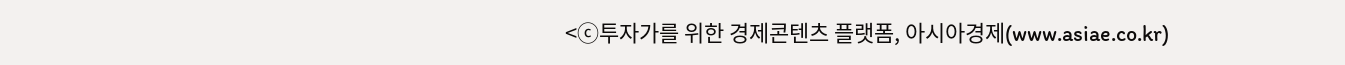<ⓒ투자가를 위한 경제콘텐츠 플랫폼, 아시아경제(www.asiae.co.kr)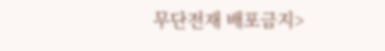무단전재 배포금지>